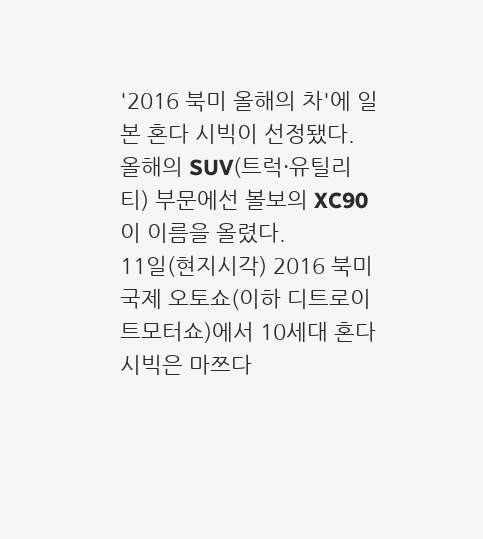'2016 북미 올해의 차'에 일본 혼다 시빅이 선정됐다. 올해의 SUV(트럭·유틸리티) 부문에선 볼보의 XC90이 이름을 올렸다.
11일(현지시각) 2016 북미 국제 오토쇼(이하 디트로이트모터쇼)에서 10세대 혼다 시빅은 마쯔다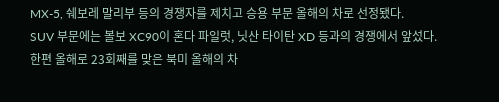MX-5, 쉐보레 말리부 등의 경쟁자를 제치고 승용 부문 올해의 차로 선정됐다.
SUV 부문에는 볼보 XC90이 혼다 파일럿, 닛산 타이탄 XD 등과의 경쟁에서 앞섰다.
한편 올해로 23회째를 맞은 북미 올해의 차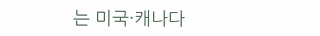는 미국·캐나다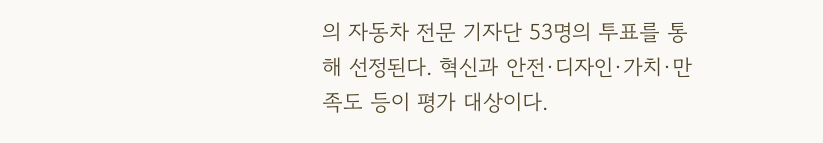의 자동차 전문 기자단 53명의 투표를 통해 선정된다. 혁신과 안전·디자인·가치·만족도 등이 평가 대상이다.